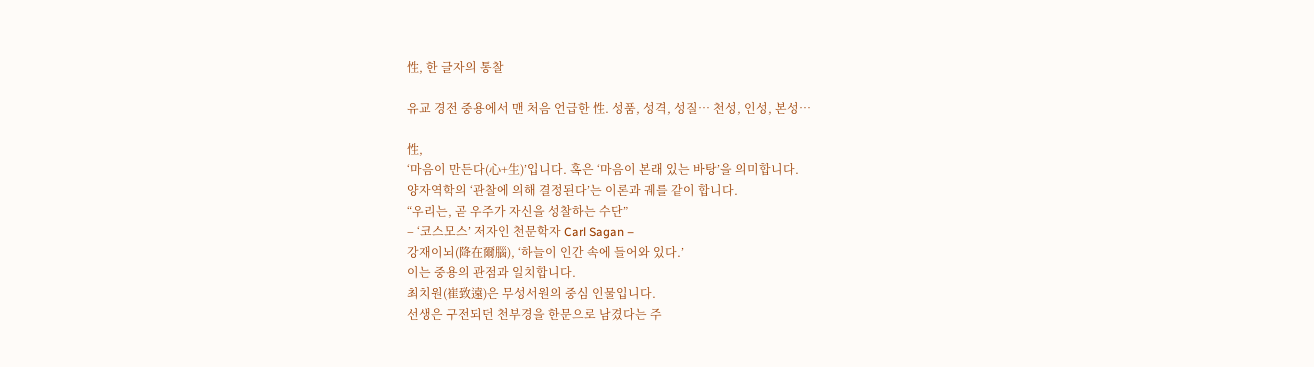性, 한 글자의 통찰

유교 경전 중용에서 맨 처음 언급한 性. 성품, 성격, 성질… 천성, 인성, 본성…

性,
‘마음이 만든다(心+生)’입니다. 혹은 ‘마음이 본래 있는 바탕’을 의미합니다.
양자역학의 ‘관찰에 의해 결정된다’는 이론과 궤를 같이 합니다.
“우리는, 곧 우주가 자신을 성찰하는 수단”
– ‘코스모스’ 저자인 천문학자 Carl Sagan –
강재이뇌(降在爾腦), ‘하늘이 인간 속에 들어와 있다.’
이는 중용의 관점과 일치합니다.
최치원(崔致遠)은 무성서원의 중심 인물입니다.
선생은 구전되던 천부경을 한문으로 남겼다는 주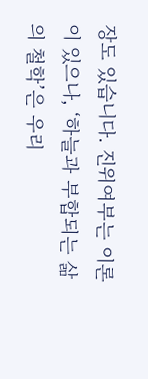장도 있습니다. 진위여부는 이론이 있으나, ‘하늘과 부합되는 삶의 철학’은 우리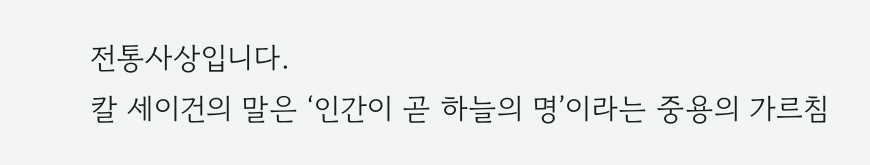전통사상입니다.
칼 세이건의 말은 ‘인간이 곧 하늘의 명’이라는 중용의 가르침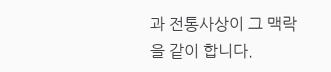과 전통사상이 그 맥락을 같이 합니다.